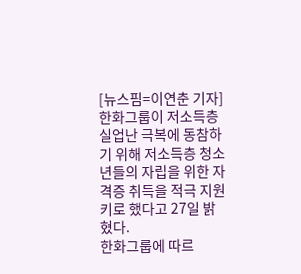[뉴스핌=이연춘 기자] 한화그룹이 저소득층 실업난 극복에 동참하기 위해 저소득층 청소년들의 자립을 위한 자격증 취득을 적극 지원키로 했다고 27일 밝혔다.
한화그룹에 따르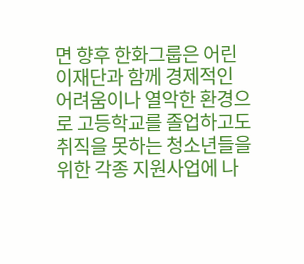면 향후 한화그룹은 어린이재단과 함께 경제적인 어려움이나 열악한 환경으로 고등학교를 졸업하고도 취직을 못하는 청소년들을 위한 각종 지원사업에 나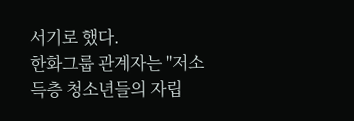서기로 했다.
한화그룹 관계자는 "저소득층 청소년들의 자립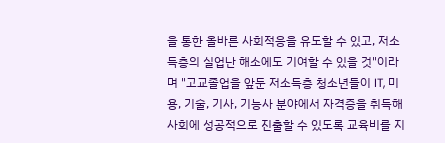을 통한 올바른 사회적응을 유도할 수 있고, 저소득층의 실업난 해소에도 기여할 수 있을 것"이라며 "고교졸업을 앞둔 저소득층 청소년들이 IT, 미용, 기술, 기사, 기능사 분야에서 자격증을 취득해 사회에 성공적으로 진출할 수 있도록 교육비를 지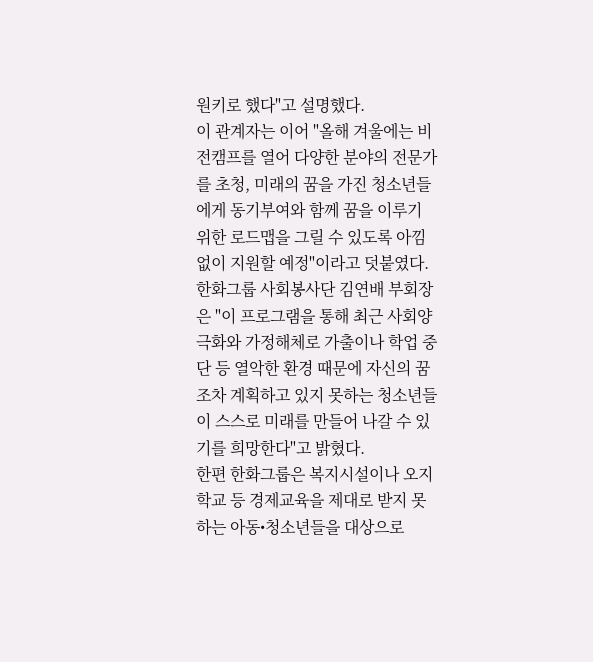원키로 했다"고 설명했다.
이 관계자는 이어 "올해 겨울에는 비전캠프를 열어 다양한 분야의 전문가를 초청, 미래의 꿈을 가진 청소년들에게 동기부여와 함께 꿈을 이루기 위한 로드맵을 그릴 수 있도록 아낌없이 지원할 예정"이라고 덧붙였다.
한화그룹 사회봉사단 김연배 부회장은 "이 프로그램을 통해 최근 사회양극화와 가정해체로 가출이나 학업 중단 등 열악한 환경 때문에 자신의 꿈조차 계획하고 있지 못하는 청소년들이 스스로 미래를 만들어 나갈 수 있기를 희망한다"고 밝혔다.
한편 한화그룹은 복지시설이나 오지학교 등 경제교육을 제대로 받지 못하는 아동•청소년들을 대상으로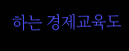하는 경제교육도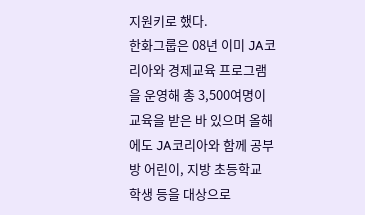지원키로 했다.
한화그룹은 08년 이미 JA코리아와 경제교육 프로그램을 운영해 총 3,500여명이 교육을 받은 바 있으며 올해에도 JA코리아와 함께 공부방 어린이, 지방 초등학교 학생 등을 대상으로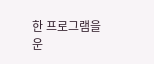한 프로그램을 운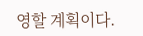영할 계획이다.